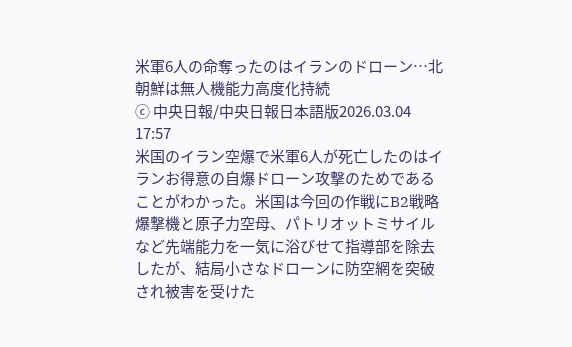米軍6人の命奪ったのはイランのドローン…北朝鮮は無人機能力高度化持続
ⓒ 中央日報/中央日報日本語版2026.03.04 17:57
米国のイラン空爆で米軍6人が死亡したのはイランお得意の自爆ドローン攻撃のためであることがわかった。米国は今回の作戦にB2戦略爆撃機と原子力空母、パトリオットミサイルなど先端能力を一気に浴びせて指導部を除去したが、結局小さなドローンに防空網を突破され被害を受けた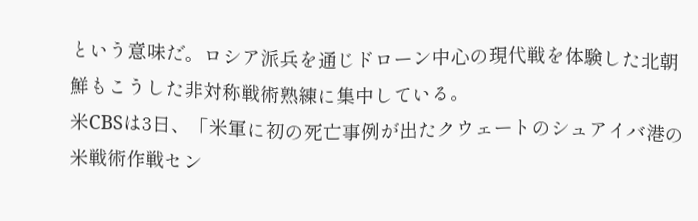という意味だ。ロシア派兵を通じドローン中心の現代戦を体験した北朝鮮もこうした非対称戦術熟練に集中している。
米CBSは3日、「米軍に初の死亡事例が出たクウェートのシュアイバ港の米戦術作戦セン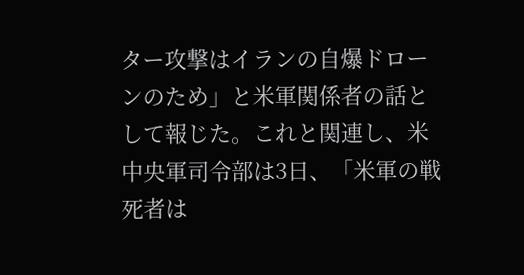ター攻撃はイランの自爆ドローンのため」と米軍関係者の話として報じた。これと関連し、米中央軍司令部は3日、「米軍の戦死者は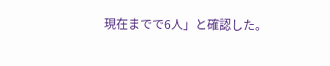現在までで6人」と確認した。